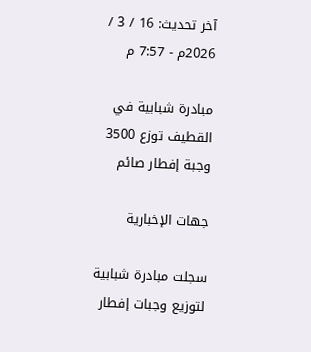آخر تحديث: 16 / 3 / 2026م - 7:57 م

مبادرة شبابية في القطيف توزع 3500 وجبة إفطار صائم

جهات الإخبارية

سجلت مبادرة شبابية لتوزيع وجبات إفطار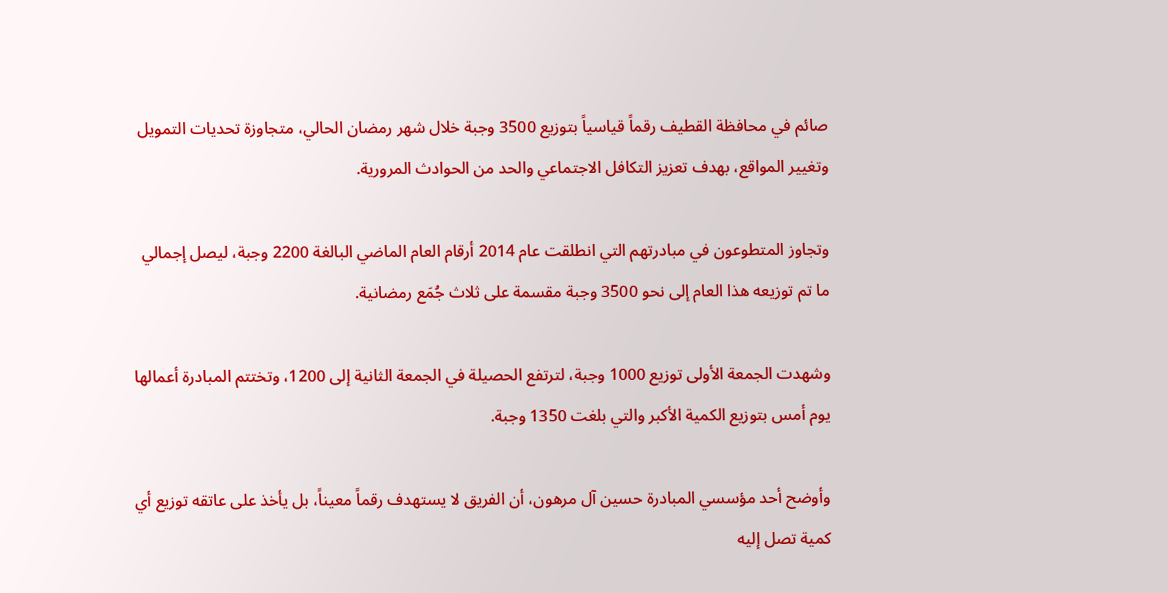صائم في محافظة القطيف رقماً قياسياً بتوزيع 3500 وجبة خلال شهر رمضان الحالي، متجاوزة تحديات التمويل وتغيير المواقع، بهدف تعزيز التكافل الاجتماعي والحد من الحوادث المرورية.

وتجاوز المتطوعون في مبادرتهم التي انطلقت عام 2014 أرقام العام الماضي البالغة 2200 وجبة، ليصل إجمالي ما تم توزيعه هذا العام إلى نحو 3500 وجبة مقسمة على ثلاث جُمَع رمضانية.

وشهدت الجمعة الأولى توزيع 1000 وجبة، لترتفع الحصيلة في الجمعة الثانية إلى 1200، وتختتم المبادرة أعمالها يوم أمس بتوزيع الكمية الأكبر والتي بلغت 1350 وجبة.

وأوضح أحد مؤسسي المبادرة حسين آل مرهون، أن الفريق لا يستهدف رقماً معيناً، بل يأخذ على عاتقه توزيع أي كمية تصل إليه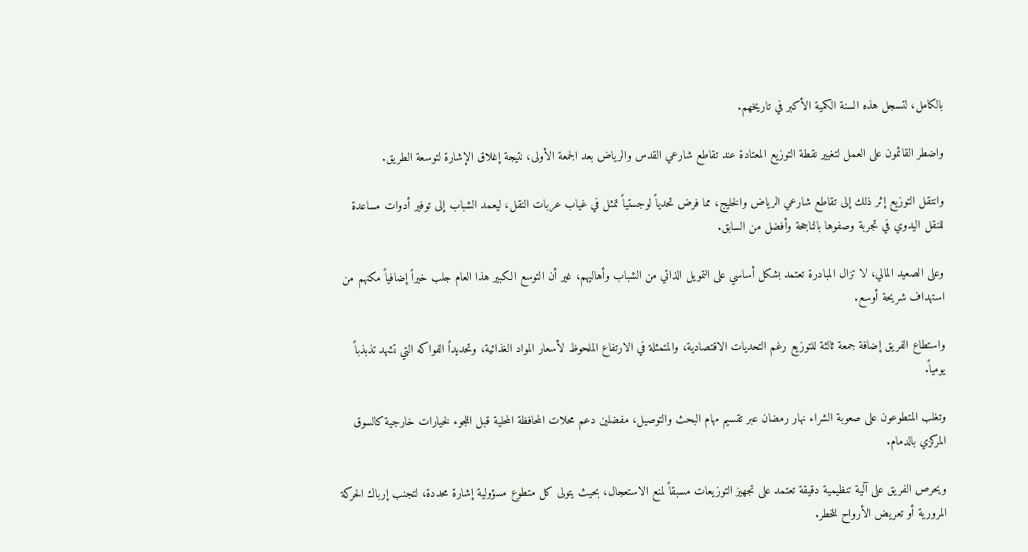بالكامل، لتسجل هذه السنة الكمية الأكبر في تاريخهم.

واضطر القائمون على العمل لتغيير نقطة التوزيع المعتادة عند تقاطع شارعي القدس والرياض بعد الجمعة الأولى، نتيجة إغلاق الإشارة لتوسعة الطريق.

وانتقل التوزيع إثر ذلك إلى تقاطع شارعي الرياض والخليج، مما فرض تحدياً لوجستياً تمثل في غياب عربات النقل، ليعمد الشباب إلى توفير أدوات مساعدة للنقل اليدوي في تجربة وصفوها بالناجحة وأفضل من السابق.

وعلى الصعيد المالي، لا تزال المبادرة تعتمد بشكل أساسي على التمويل الذاتي من الشباب وأهاليهم، غير أن التوسع الكبير هذا العام جلب خيراً إضافياً مكنهم من استهداف شريحة أوسع.

واستطاع الفريق إضافة جمعة ثالثة للتوزيع رغم التحديات الاقتصادية، والمتمثلة في الارتفاع الملحوظ لأسعار المواد الغذائية، وتحديداً الفواكه التي تشهد تذبذباً يومياً.

وتغلب المتطوعون على صعوبة الشراء نهار رمضان عبر تقسيم مهام البحث والتوصيل، مفضلين دعم محلات المحافظة المحلية قبل اللجوء لخيارات خارجية كالسوق المركزي بالدمام.

ويحرص الفريق على آلية تنظيمية دقيقة تعتمد على تجهيز التوزيعات مسبقاً لمنع الاستعجال، بحيث يتولى كل متطوع مسؤولية إشارة محددة، لتجنب إرباك الحركة المرورية أو تعريض الأرواح للخطر.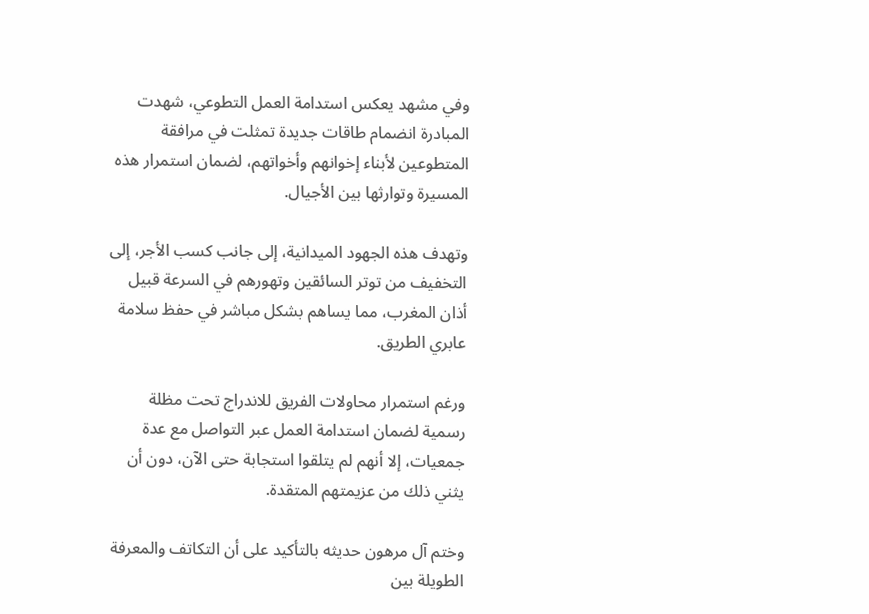وفي مشهد يعكس استدامة العمل التطوعي، شهدت المبادرة انضمام طاقات جديدة تمثلت في مرافقة المتطوعين لأبناء إخوانهم وأخواتهم، لضمان استمرار هذه المسيرة وتوارثها بين الأجيال.

وتهدف هذه الجهود الميدانية، إلى جانب كسب الأجر، إلى التخفيف من توتر السائقين وتهورهم في السرعة قبيل أذان المغرب، مما يساهم بشكل مباشر في حفظ سلامة عابري الطريق.

ورغم استمرار محاولات الفريق للاندراج تحت مظلة رسمية لضمان استدامة العمل عبر التواصل مع عدة جمعيات، إلا أنهم لم يتلقوا استجابة حتى الآن، دون أن يثني ذلك من عزيمتهم المتقدة.

وختم آل مرهون حديثه بالتأكيد على أن التكاتف والمعرفة الطويلة بين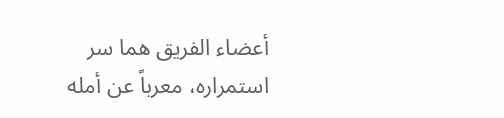أعضاء الفريق هما سر استمراره، معرباً عن أمله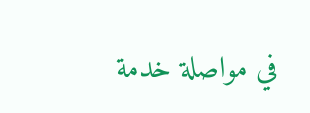في مواصلة خدمة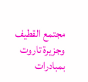مجتمع القطيف وجزيرة تاروت بمبادرات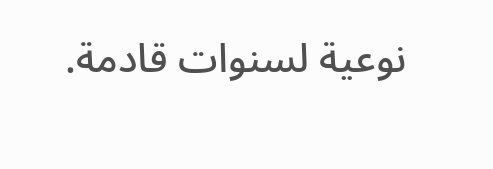نوعية لسنوات قادمة.